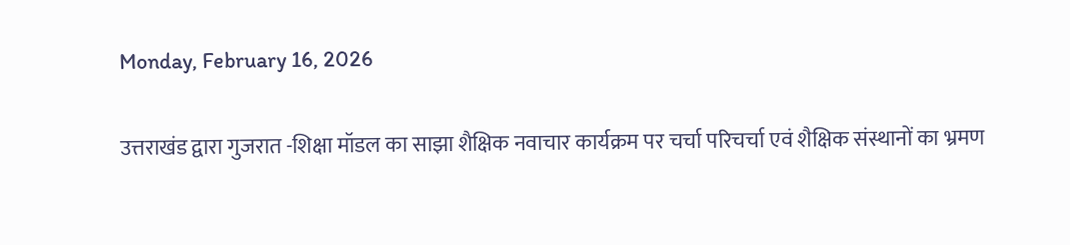Monday, February 16, 2026

उत्तराखंड द्वारा गुजरात -शिक्षा मॉडल का साझा शैक्षिक नवाचार कार्यक्रम पर चर्चा परिचर्चा एवं शैक्षिक संस्थानों का भ्रमण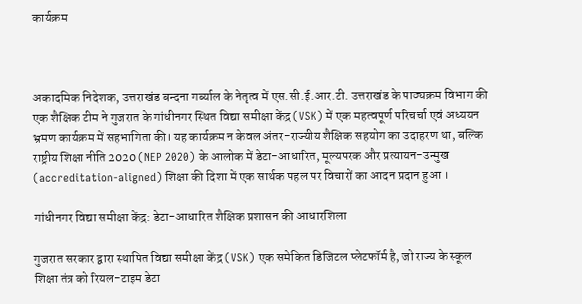कार्यक्रम



अकादमिक निदेशक, उत्तराखंड बन्दना गर्ब्याल के नेतृत्व में एस.सी.ई.आर.टी. उत्तराखंड के पाठ्यक्रम विभाग की एक शैक्षिक टीम ने गुजरात के गांधीनगर स्थित विद्या समीक्षा केंद्र (VSK) में एक महत्वपूर्ण परिचर्चा एवं अध्ययन भ्रमण कार्यक्रम में सहभागिता की। यह कार्यक्रम न केवल अंतर-राज्यीय शैक्षिक सहयोग का उदाहरण था, बल्कि राष्ट्रीय शिक्षा नीति 2020 (NEP 2020) के आलोक में डेटा-आधारित, मूल्यपरक और प्रत्यायन-उन्मुख (accreditation-aligned) शिक्षा की दिशा में एक सार्थक पहल पर विचारों का आदन प्रदान हुआ ।

गांधीनगर विद्या समीक्षा केंद्र: डेटा-आधारित शैक्षिक प्रशासन की आधारशिला

गुजरात सरकार द्वारा स्थापित विद्या समीक्षा केंद्र (VSK) एक समेकित डिजिटल प्लेटफॉर्म है, जो राज्य के स्कूल शिक्षा तंत्र को रियल-टाइम डेटा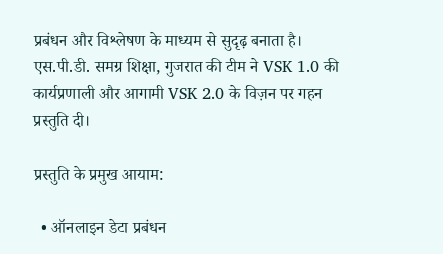प्रबंधन और विश्लेषण के माध्यम से सुदृढ़ बनाता है। एस.पी.डी. समग्र शिक्षा, गुजरात की टीम ने VSK 1.0 की कार्यप्रणाली और आगामी VSK 2.0 के विज़न पर गहन प्रस्तुति दी।

प्रस्तुति के प्रमुख आयाम:

  • ऑनलाइन डेटा प्रबंधन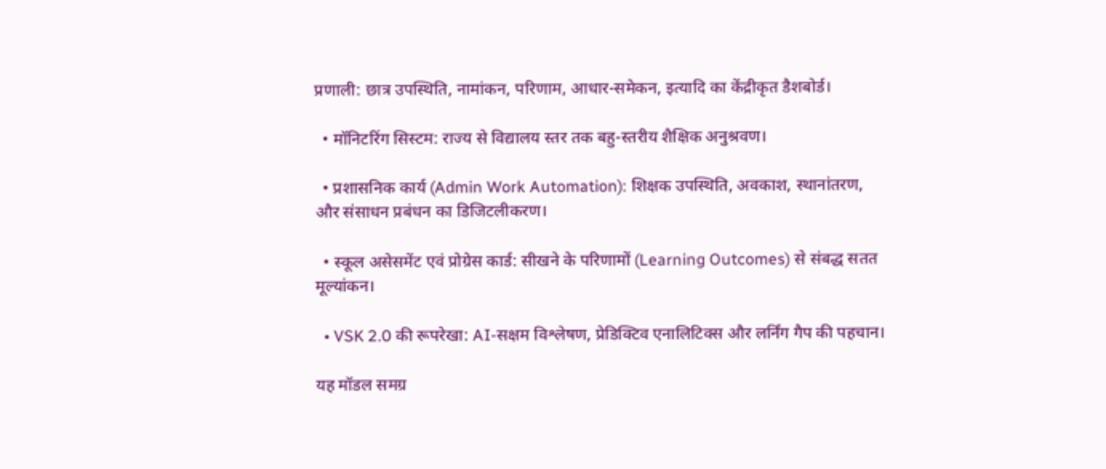प्रणाली: छात्र उपस्थिति, नामांकन, परिणाम, आधार-समेकन, इत्यादि का केंद्रीकृत डैशबोर्ड।

  • मॉनिटरिंग सिस्टम: राज्य से विद्यालय स्तर तक बहु-स्तरीय शैक्षिक अनुश्रवण।

  • प्रशासनिक कार्य (Admin Work Automation): शिक्षक उपस्थिति, अवकाश, स्थानांतरण, और संसाधन प्रबंधन का डिजिटलीकरण।

  • स्कूल असेसमेंट एवं प्रोग्रेस कार्ड: सीखने के परिणामों (Learning Outcomes) से संबद्ध सतत मूल्यांकन।

  • VSK 2.0 की रूपरेखा: AI-सक्षम विश्लेषण, प्रेडिक्टिव एनालिटिक्स और लर्निंग गैप की पहचान।

यह मॉडल समग्र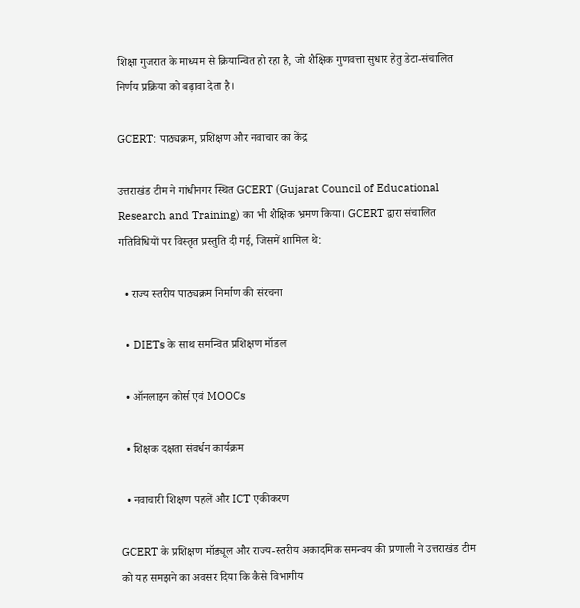शिक्षा गुजरात के माध्यम से क्रियान्वित हो रहा है, जो शैक्षिक गुणवत्ता सुधार हेतु डेटा-संचालित निर्णय प्रक्रिया को बढ़ावा देता है।

GCERT: पाठ्यक्रम, प्रशिक्षण और नवाचार का केंद्र

उत्तराखंड टीम ने गांधीनगर स्थित GCERT (Gujarat Council of Educational Research and Training) का भी शैक्षिक भ्रमण किया। GCERT द्वारा संचालित गतिविधियों पर विस्तृत प्रस्तुति दी गई, जिसमें शामिल थे:

  • राज्य स्तरीय पाठ्यक्रम निर्माण की संरचना

  • DIETs के साथ समन्वित प्रशिक्षण मॉडल

  • ऑनलाइन कोर्स एवं MOOCs

  • शिक्षक दक्षता संवर्धन कार्यक्रम

  • नवाचारी शिक्षण पहलें और ICT एकीकरण

GCERT के प्रशिक्षण मॉड्यूल और राज्य-स्तरीय अकादमिक समन्वय की प्रणाली ने उत्तराखंड टीम को यह समझने का अवसर दिया कि कैसे विभागीय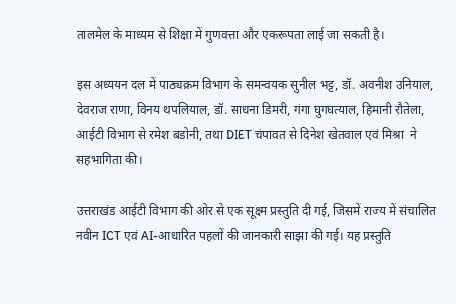तालमेल के माध्यम से शिक्षा में गुणवत्ता और एकरूपता लाई जा सकती है।

इस अध्ययन दल में पाठ्यक्रम विभाग के समन्वयक सुनील भट्ट, डॉ. अवनीश उनियाल, देवराज राणा, विनय थपलियाल, डॉ. साधना डिमरी, गंगा घुगघत्याल, हिमानी रौतेला, आईटी विभाग से रमेश बडोनी, तथा DIET चंपावत से दिनेश खेतवाल एवं मिश्रा  ने सहभागिता की।

उत्तराखंड आईटी विभाग की ओर से एक सूक्ष्म प्रस्तुति दी गई, जिसमें राज्य में संचालित नवीन ICT एवं AI-आधारित पहलों की जानकारी साझा की गई। यह प्रस्तुति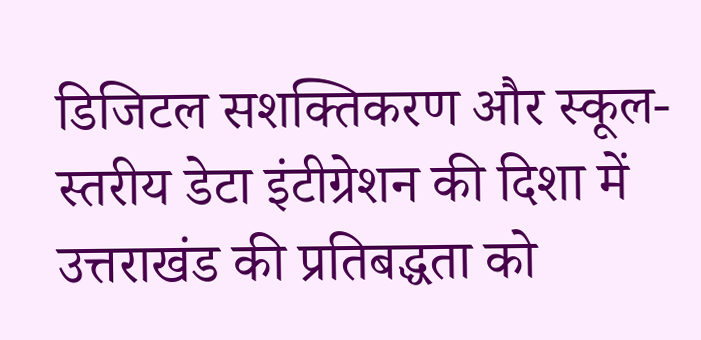डिजिटल सशक्तिकरण और स्कूल-स्तरीय डेटा इंटीग्रेशन की दिशा में उत्तराखंड की प्रतिबद्धता को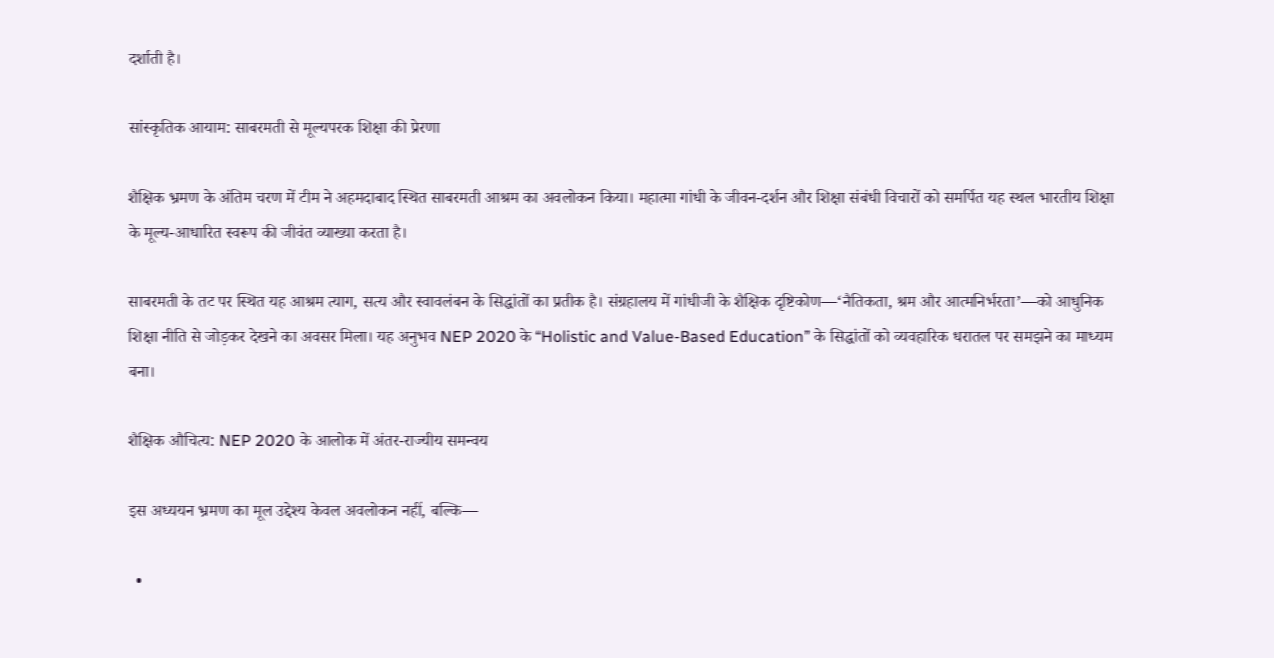दर्शाती है।

सांस्कृतिक आयाम: साबरमती से मूल्यपरक शिक्षा की प्रेरणा

शैक्षिक भ्रमण के अंतिम चरण में टीम ने अहमदाबाद स्थित साबरमती आश्रम का अवलोकन किया। महात्मा गांधी के जीवन-दर्शन और शिक्षा संबंधी विचारों को समर्पित यह स्थल भारतीय शिक्षा के मूल्य-आधारित स्वरूप की जीवंत व्याख्या करता है।

साबरमती के तट पर स्थित यह आश्रम त्याग, सत्य और स्वावलंबन के सिद्धांतों का प्रतीक है। संग्रहालय में गांधीजी के शैक्षिक दृष्टिकोण—‘नैतिकता, श्रम और आत्मनिर्भरता’—को आधुनिक शिक्षा नीति से जोड़कर देखने का अवसर मिला। यह अनुभव NEP 2020 के “Holistic and Value-Based Education” के सिद्धांतों को व्यवहारिक धरातल पर समझने का माध्यम बना।

शैक्षिक औचित्य: NEP 2020 के आलोक में अंतर-राज्यीय समन्वय

इस अध्ययन भ्रमण का मूल उद्देश्य केवल अवलोकन नहीं, बल्कि—

  •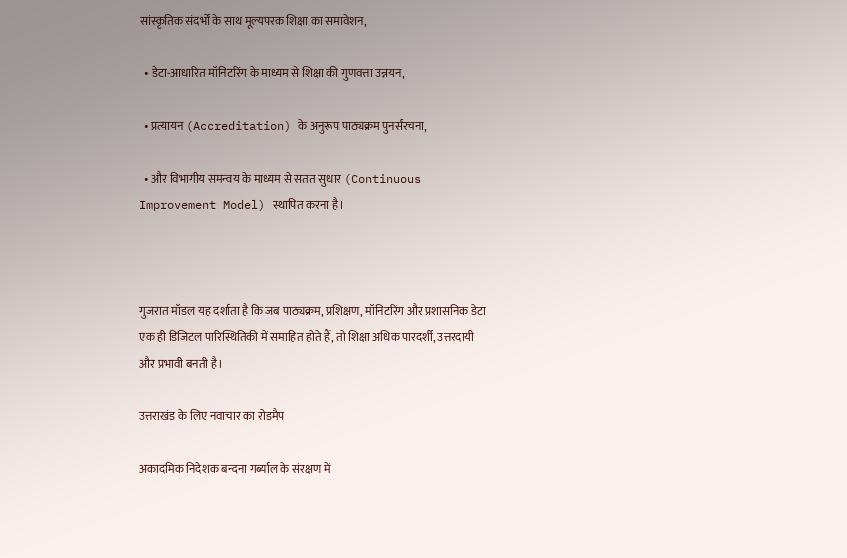सांस्कृतिक संदर्भों के साथ मूल्यपरक शिक्षा का समावेशन,

  • डेटा-आधारित मॉनिटरिंग के माध्यम से शिक्षा की गुणवत्ता उन्नयन,

  • प्रत्यायन (Accreditation) के अनुरूप पाठ्यक्रम पुनर्संरचना,

  • और विभागीय समन्वय के माध्यम से सतत सुधार (Continuous Improvement Model) स्थापित करना है।



गुजरात मॉडल यह दर्शाता है कि जब पाठ्यक्रम, प्रशिक्षण, मॉनिटरिंग और प्रशासनिक डेटा एक ही डिजिटल पारिस्थितिकी में समाहित होते हैं, तो शिक्षा अधिक पारदर्शी, उत्तरदायी और प्रभावी बनती है।

उत्तराखंड के लिए नवाचार का रोडमैप

अकादमिक निदेशक बन्दना गर्ब्याल के संरक्षण में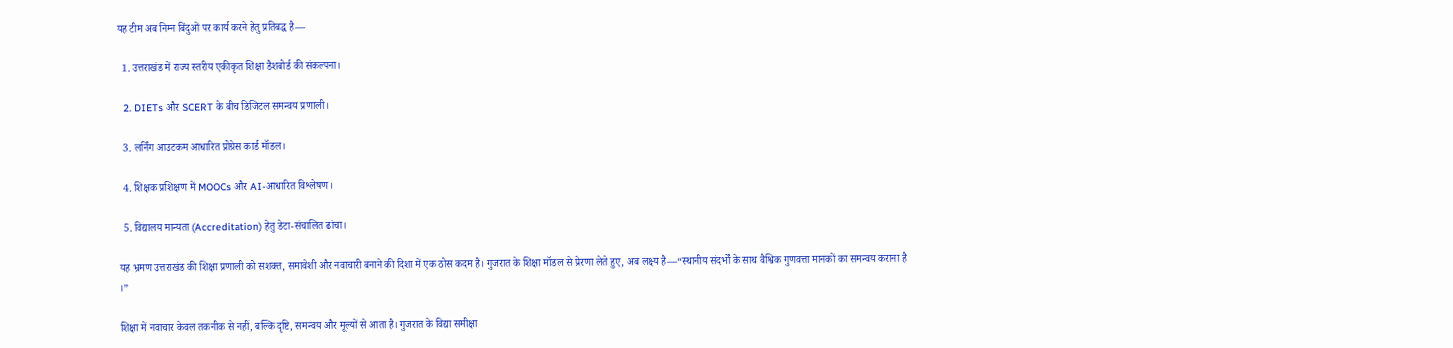यह टीम अब निम्न बिंदुओं पर कार्य करने हेतु प्रतिबद्ध है—

  1. उत्तराखंड में राज्य स्तरीय एकीकृत शिक्षा डैशबोर्ड की संकल्पना।

  2. DIETs और SCERT के बीच डिजिटल समन्वय प्रणाली।

  3. लर्निंग आउटकम आधारित प्रोग्रेस कार्ड मॉडल।

  4. शिक्षक प्रशिक्षण में MOOCs और AI-आधारित विश्लेषण।

  5. विद्यालय मान्यता (Accreditation) हेतु डेटा-संचालित ढांचा।

यह भ्रमण उत्तराखंड की शिक्षा प्रणाली को सशक्त, समावेशी और नवाचारी बनाने की दिशा में एक ठोस कदम है। गुजरात के शिक्षा मॉडल से प्रेरणा लेते हुए, अब लक्ष्य है—“स्थानीय संदर्भों के साथ वैश्विक गुणवत्ता मानकों का समन्वय कराना है ।”

शिक्षा में नवाचार केवल तकनीक से नहीं, बल्कि दृष्टि, समन्वय और मूल्यों से आता है। गुजरात के विद्या समीक्षा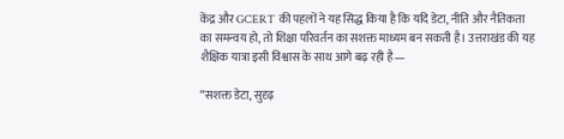केंद्र और GCERT की पहलों ने यह सिद्ध किया है कि यदि डेटा, नीति और नैतिकता का समन्वय हो, तो शिक्षा परिवर्तन का सशक्त माध्यम बन सकती है। उत्तराखंड की यह शैक्षिक यात्रा इसी विश्वास के साथ आगे बढ़ रही है—

“सशक्त डेटा, सुदृढ़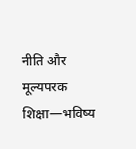नीति और मूल्यपरक शिक्षा—भविष्य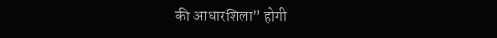की आधारशिला” होगी